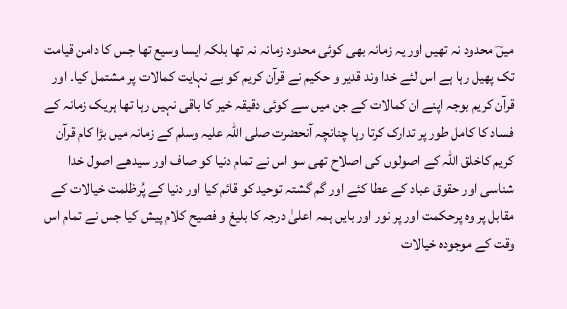میںؔ محدود نہ تھیں اور یہ زمانہ بھی کوئی محدود زمانہ نہ تھا بلکہ ایسا وسیع تھا جس کا دامن قیامت تک پھیل رہا ہے اس لئے خدا وند قدیر و حکیم نے قرآن کریم کو بے نہایت کمالات پر مشتمل کیا۔ اور قرآن کریم بوجہ اپنے ان کمالات کے جن میں سے کوئی دقیقہ خیر کا باقی نہیں رہا تھا ہریک زمانہ کے فساد کا کامل طور پر تدارک کرتا رہا چنانچہ آنحضرت صلی اللہ علیہ وسلم کے زمانہ میں بڑا کام قرآن کریم کاخلق اللہ کے اصولوں کی اصلاح تھی سو اس نے تمام دنیا کو صاف اور سیدھے اصول خدا شناسی اور حقوق عباد کے عطا کئے اور گم گشتہ توحید کو قائم کیا اور دنیا کے پُرظلمت خیالات کے مقابل پر وہ پرحکمت اور پر نور اور بایں ہمہ اعلیٰ درجہ کا بلیغ و فصیح کلام پیش کیا جس نے تمام اس وقت کے موجودہ خیالات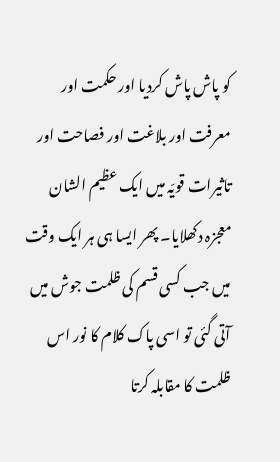کو پاش پاش کردیا اور حکمت اور معرفت اور بلاغت اور فصاحت اور تاثیرات قویّہ میں ایک عظیم الشان معجزہ دکھلایا۔ پھر ایسا ہی ہر ایک وقت میں جب کسی قسم کی ظلمت جوش میں آتی گئی تو اسی پاک کلام کا نور اس ظلمت کا مقابلہ کرتا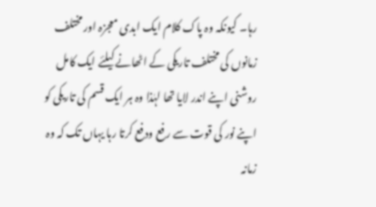رہا۔ کیونکہ وہ پاک کلام ایک ابدی معجزہ اور مختلف زمانوں کی مختلف تاریکی کے اٹھانے کیلئے ایک کامل روشنی اپنے اندر لایا تھا لہٰذا وہ ہر ایک قسم کی تاریکی کو اپنے نور کی قوت سے رفع ودفع کرتا رہا یہاں تک کہ وہ زمانہ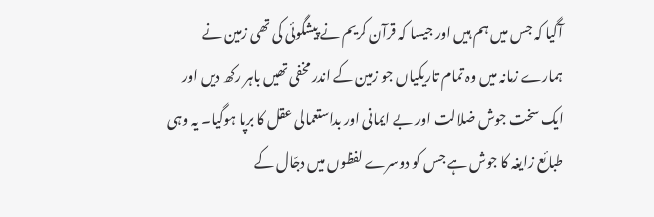آگیا کہ جس میں ہم ہیں اور جیسا کہ قرآن کریم نے پیشگوئی کی تھی زمین نے ہمارے زمانہ میں وہ تمام تاریکیاں جو زمین کے اندر مخفی تھیں باہر رکھ دیں اور ایک سخت جوش ضلالت اور بے ایمانی اور بداستعمالی عقل کا برپا ہوگیا۔ یہ وہی طبائع زایغہ کا جوش ہے جس کو دوسرے لفظوں میں دجّال کے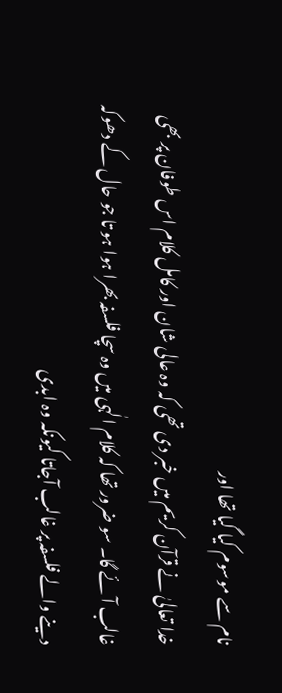نام سے موسوم کیا گیا تھا اور
خدا تعالیٰ نے قرآن کریم میں خبر دی تھی کہ وہ عالی شان اور کامل کلام اس طوفان پر بھی غالب آئے گا۔ سو ضرور تھا کہ کلام الٰہی میں وہ سچا فلسفہ بھرا ہوا ہو تا جو حال کے دھوکہ دینے والے فلسفہ پر غالب آجاتا کیونکہ وہ ابدی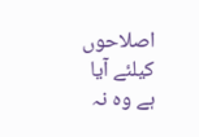اصلاحوں کیلئے آیا ہے وہ نہ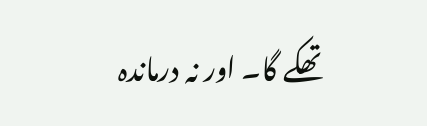تھکے گا۔ اور نہ درماندہ